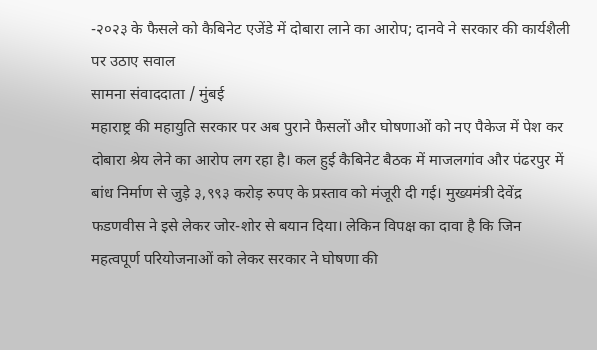-२०२३ के फैसले को कैबिनेट एजेंडे में दोबारा लाने का आरोप; दानवे ने सरकार की कार्यशैली पर उठाए सवाल
सामना संवाददाता / मुंबई
महाराष्ट्र की महायुति सरकार पर अब पुराने फैसलों और घोषणाओं को नए पैकेज में पेश कर दोबारा श्रेय लेने का आरोप लग रहा है। कल हुई कैबिनेट बैठक में माजलगांव और पंढरपुर में बांध निर्माण से जुड़े ३,९९३ करोड़ रुपए के प्रस्ताव को मंजूरी दी गई। मुख्यमंत्री देवेंद्र फडणवीस ने इसे लेकर जोर-शोर से बयान दिया। लेकिन विपक्ष का दावा है कि जिन महत्वपूर्ण परियोजनाओं को लेकर सरकार ने घोषणा की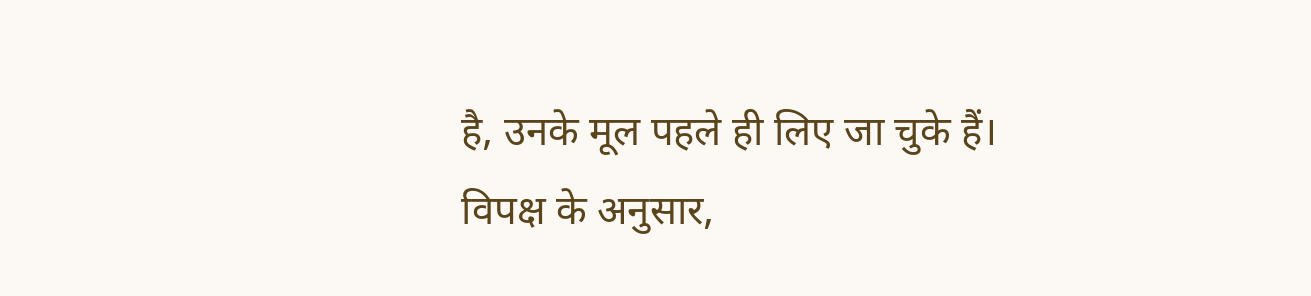है, उनके मूल पहले ही लिए जा चुके हैं। विपक्ष के अनुसार,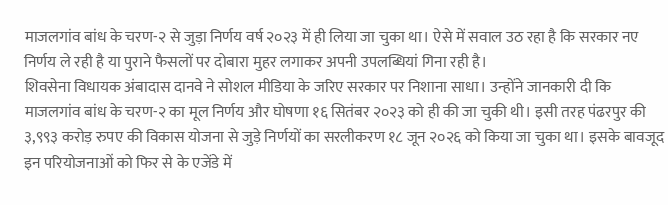माजलगांव बांध के चरण-२ से जुड़ा निर्णय वर्ष २०२३ में ही लिया जा चुका था। ऐसे में सवाल उठ रहा है कि सरकार नए निर्णय ले रही है या पुराने फैसलों पर दोबारा मुहर लगाकर अपनी उपलब्धियां गिना रही है।
शिवसेना विधायक अंबादास दानवे ने सोशल मीडिया के जरिए सरकार पर निशाना साधा। उन्होंने जानकारी दी कि माजलगांव बांध के चरण-२ का मूल निर्णय और घोषणा १६ सितंबर २०२३ को ही की जा चुकी थी। इसी तरह पंढरपुर की ३,९९३ करोड़ रुपए की विकास योजना से जुड़े निर्णयों का सरलीकरण १८ जून २०२६ को किया जा चुका था। इसके बावजूद इन परियोजनाओं को फिर से के एजेंडे में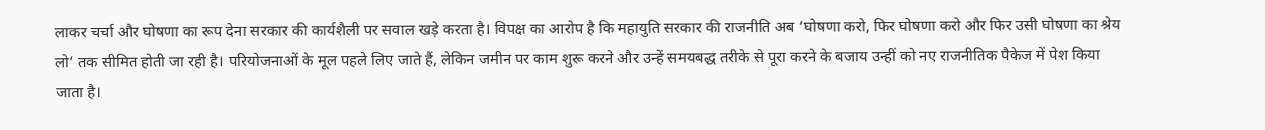लाकर चर्चा और घोषणा का रूप देना सरकार की कार्यशैली पर सवाल खड़े करता है। विपक्ष का आरोप है कि महायुति सरकार की राजनीति अब ‘घोषणा करो, फिर घोषणा करो और फिर उसी घोषणा का श्रेय लो’ तक सीमित होती जा रही है। परियोजनाओं के मूल पहले लिए जाते हैं, लेकिन जमीन पर काम शुरू करने और उन्हें समयबद्ध तरीके से पूरा करने के बजाय उन्हीं को नए राजनीतिक पैकेज में पेश किया जाता है।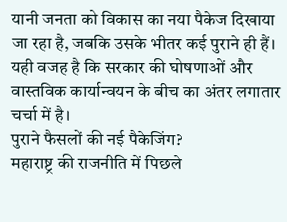यानी जनता को विकास का नया पैकेज दिखाया जा रहा है, जबकि उसके भीतर कई पुराने ही हैं।
यही वजह है कि सरकार की घोषणाओं और वास्तविक कार्यान्वयन के बीच का अंतर लगातार चर्चा में है।
पुराने फैसलों की नई पैकेजिंग?
महाराष्ट्र की राजनीति में पिछले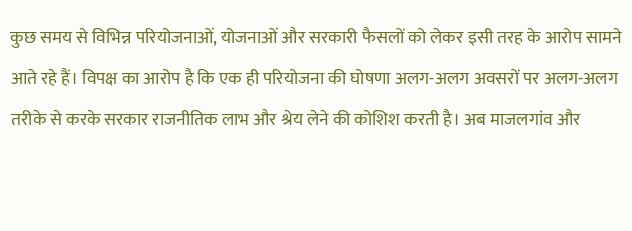कुछ समय से विभिन्न परियोजनाओं, योजनाओं और सरकारी फैसलों को लेकर इसी तरह के आरोप सामने आते रहे हैं। विपक्ष का आरोप है कि एक ही परियोजना की घोषणा अलग-अलग अवसरों पर अलग-अलग तरीके से करके सरकार राजनीतिक लाभ और श्रेय लेने की कोशिश करती है। अब माजलगांव और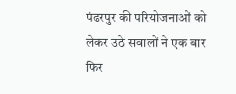पंढरपुर की परियोजनाओं को लेकर उठे सवालों ने एक बार फिर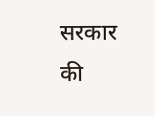सरकार की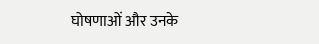घोषणाओं और उनके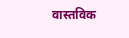वास्तविक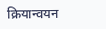क्रियान्वयन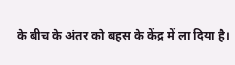के बीच के अंतर को बहस के केंद्र में ला दिया है।